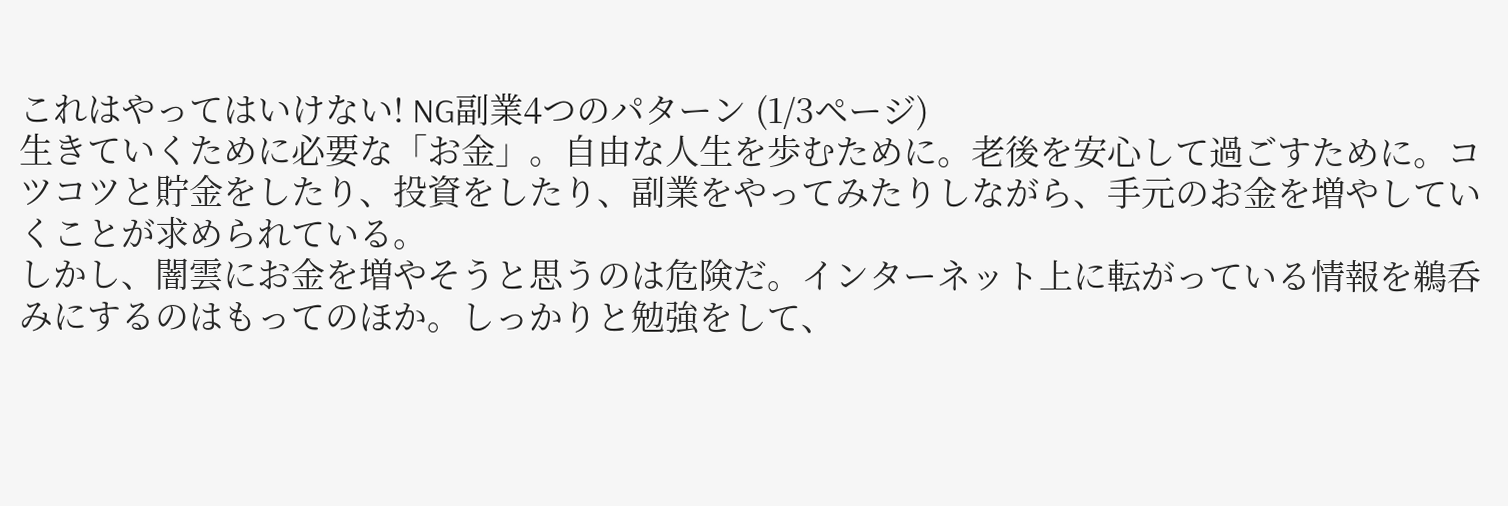これはやってはいけない! NG副業4つのパターン (1/3ページ)
生きていくために必要な「お金」。自由な人生を歩むために。老後を安心して過ごすために。コツコツと貯金をしたり、投資をしたり、副業をやってみたりしながら、手元のお金を増やしていくことが求められている。
しかし、闇雲にお金を増やそうと思うのは危険だ。インターネット上に転がっている情報を鵜呑みにするのはもってのほか。しっかりと勉強をして、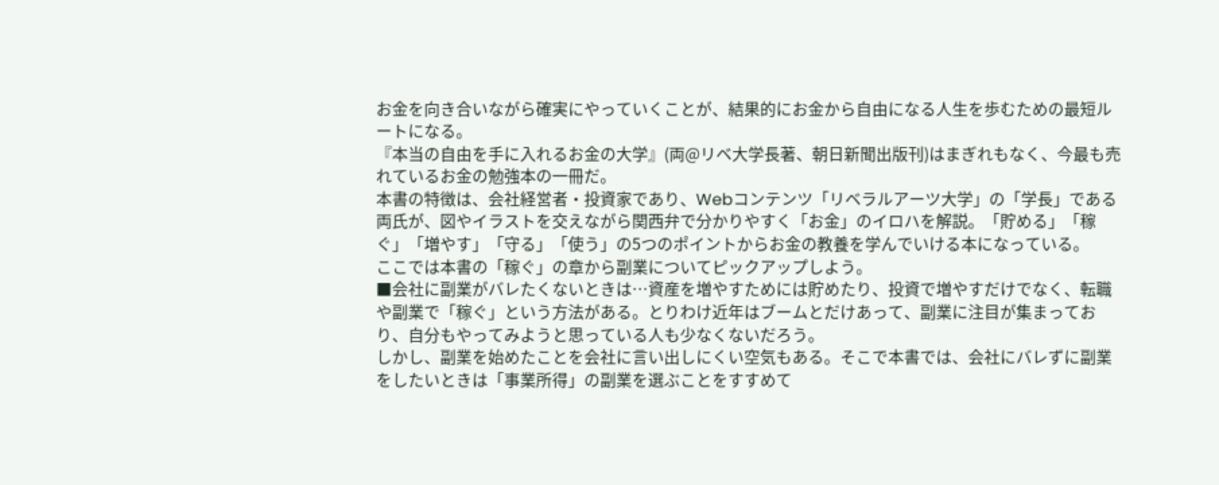お金を向き合いながら確実にやっていくことが、結果的にお金から自由になる人生を歩むための最短ルートになる。
『本当の自由を手に入れるお金の大学』(両@リベ大学長著、朝日新聞出版刊)はまぎれもなく、今最も売れているお金の勉強本の一冊だ。
本書の特徴は、会社経営者・投資家であり、Webコンテンツ「リベラルアーツ大学」の「学長」である両氏が、図やイラストを交えながら関西弁で分かりやすく「お金」のイロハを解説。「貯める」「稼ぐ」「増やす」「守る」「使う」の5つのポイントからお金の教養を学んでいける本になっている。
ここでは本書の「稼ぐ」の章から副業についてピックアップしよう。
■会社に副業がバレたくないときは…資産を増やすためには貯めたり、投資で増やすだけでなく、転職や副業で「稼ぐ」という方法がある。とりわけ近年はブームとだけあって、副業に注目が集まっており、自分もやってみようと思っている人も少なくないだろう。
しかし、副業を始めたことを会社に言い出しにくい空気もある。そこで本書では、会社にバレずに副業をしたいときは「事業所得」の副業を選ぶことをすすめて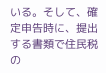いる。そして、確定申告時に、提出する書類で住民税の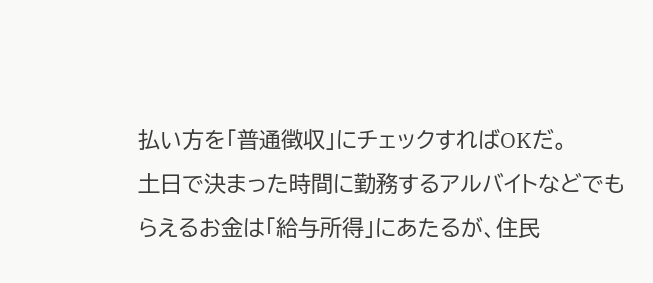払い方を「普通徴収」にチェックすればOKだ。
土日で決まった時間に勤務するアルバイトなどでもらえるお金は「給与所得」にあたるが、住民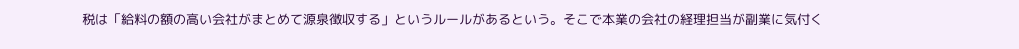税は「給料の額の高い会社がまとめて源泉徴収する」というルールがあるという。そこで本業の会社の経理担当が副業に気付く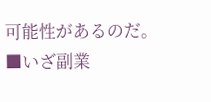可能性があるのだ。
■いざ副業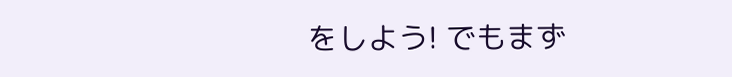をしよう! でもまず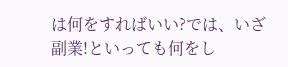は何をすればいい?では、いざ副業!といっても何をし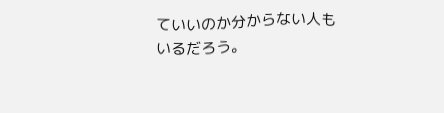ていいのか分からない人もいるだろう。